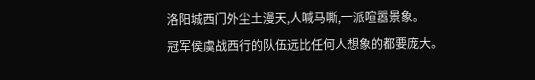洛阳城西门外尘土漫天,人喊马嘶,一派喧嚣景象。
冠军侯虞战西行的队伍远比任何人想象的都要庞大。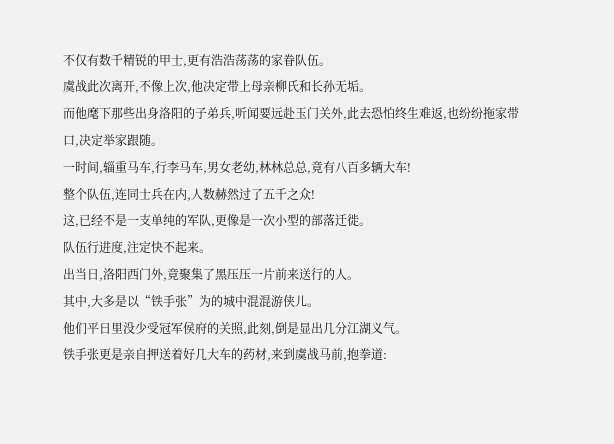不仅有数千精锐的甲士,更有浩浩荡荡的家眷队伍。
虞战此次离开,不像上次,他决定带上母亲柳氏和长孙无垢。
而他麾下那些出身洛阳的子弟兵,听闻要远赴玉门关外,此去恐怕终生难返,也纷纷拖家带口,决定举家跟随。
一时间,辎重马车,行李马车,男女老幼,林林总总,竟有八百多辆大车!
整个队伍,连同士兵在内,人数赫然过了五千之众!
这,已经不是一支单纯的军队,更像是一次小型的部落迁徙。
队伍行进度,注定快不起来。
出当日,洛阳西门外,竟聚集了黑压压一片前来送行的人。
其中,大多是以“铁手张”为的城中混混游侠儿。
他们平日里没少受冠军侯府的关照,此刻,倒是显出几分江湖义气。
铁手张更是亲自押送着好几大车的药材,来到虞战马前,抱拳道: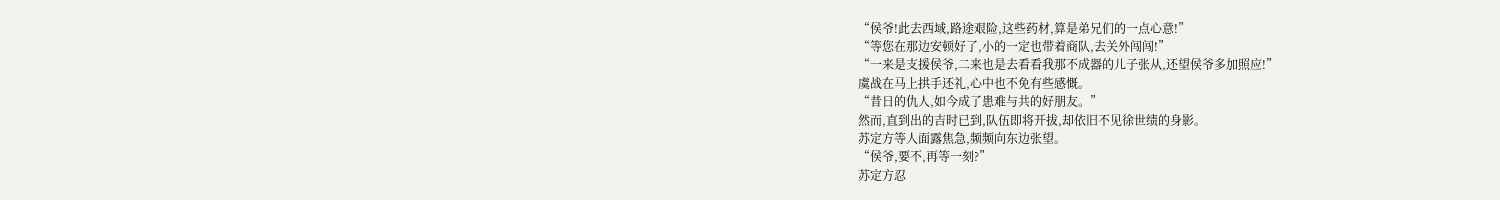“侯爷!此去西域,路途艰险,这些药材,算是弟兄们的一点心意!”
“等您在那边安顿好了,小的一定也带着商队,去关外闯闯!”
“一来是支援侯爷,二来也是去看看我那不成器的儿子张从,还望侯爷多加照应!”
虞战在马上拱手还礼,心中也不免有些感慨。
“昔日的仇人,如今成了患难与共的好朋友。”
然而,直到出的吉时已到,队伍即将开拔,却依旧不见徐世绩的身影。
苏定方等人面露焦急,频频向东边张望。
“侯爷,要不,再等一刻?”
苏定方忍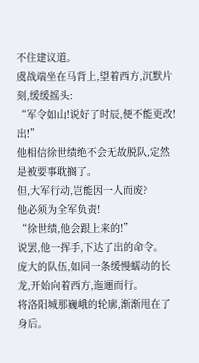不住建议道。
虞战端坐在马背上,望着西方,沉默片刻,缓缓摇头:
“军令如山!说好了时辰,便不能更改!出!”
他相信徐世绩绝不会无故脱队,定然是被要事耽搁了。
但,大军行动,岂能因一人而废?
他必须为全军负责!
“徐世绩,他会跟上来的!”
说罢,他一挥手,下达了出的命令。
庞大的队伍,如同一条缓慢蠕动的长龙,开始向着西方,迤逦而行。
将洛阳城那巍峨的轮廓,渐渐甩在了身后。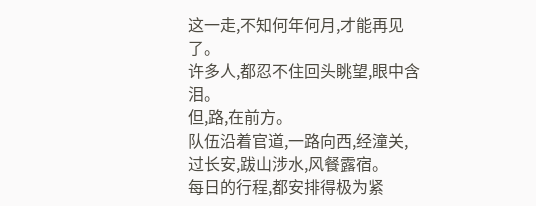这一走,不知何年何月,才能再见了。
许多人,都忍不住回头眺望,眼中含泪。
但,路,在前方。
队伍沿着官道,一路向西,经潼关,过长安,跋山涉水,风餐露宿。
每日的行程,都安排得极为紧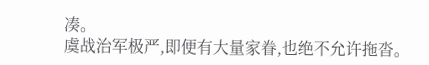凑。
虞战治军极严,即便有大量家眷,也绝不允许拖沓。